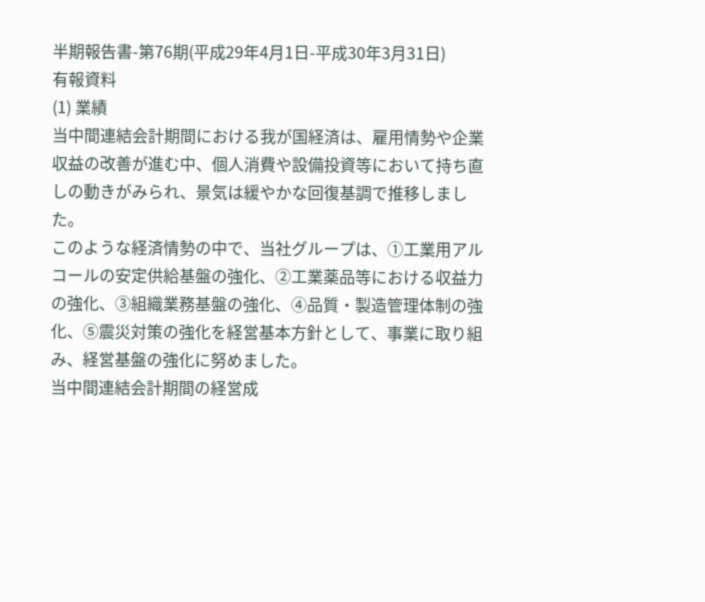半期報告書-第76期(平成29年4月1日-平成30年3月31日)
有報資料
(1) 業績
当中間連結会計期間における我が国経済は、雇用情勢や企業収益の改善が進む中、個人消費や設備投資等において持ち直しの動きがみられ、景気は緩やかな回復基調で推移しました。
このような経済情勢の中で、当社グループは、①工業用アルコールの安定供給基盤の強化、②工業薬品等における収益力の強化、③組織業務基盤の強化、④品質・製造管理体制の強化、⑤震災対策の強化を経営基本方針として、事業に取り組み、経営基盤の強化に努めました。
当中間連結会計期間の経営成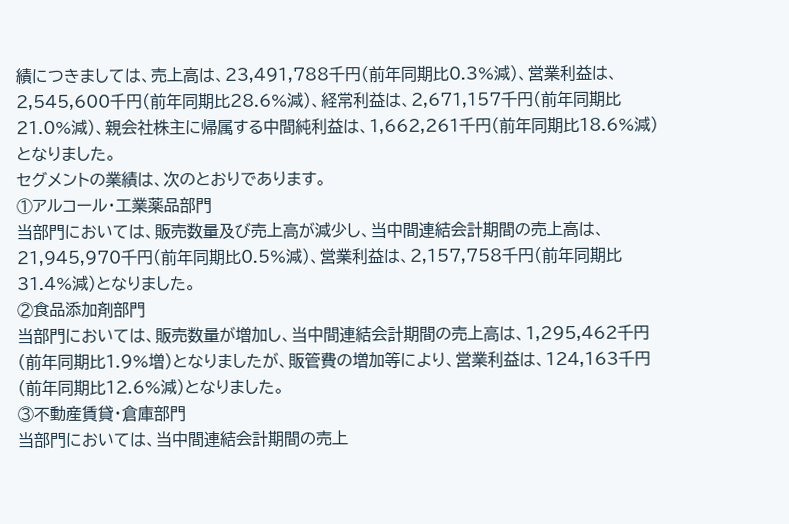績につきましては、売上高は、23,491,788千円(前年同期比0.3%減)、営業利益は、2,545,600千円(前年同期比28.6%減)、経常利益は、2,671,157千円(前年同期比21.0%減)、親会社株主に帰属する中間純利益は、1,662,261千円(前年同期比18.6%減)となりました。
セグメントの業績は、次のとおりであります。
①アルコール・工業薬品部門
当部門においては、販売数量及び売上高が減少し、当中間連結会計期間の売上高は、21,945,970千円(前年同期比0.5%減)、営業利益は、2,157,758千円(前年同期比31.4%減)となりました。
②食品添加剤部門
当部門においては、販売数量が増加し、当中間連結会計期間の売上高は、1,295,462千円(前年同期比1.9%増)となりましたが、販管費の増加等により、営業利益は、124,163千円(前年同期比12.6%減)となりました。
③不動産賃貸・倉庫部門
当部門においては、当中間連結会計期間の売上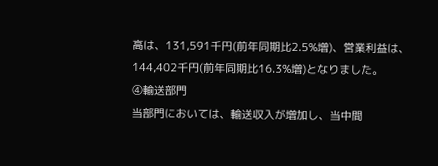高は、131,591千円(前年同期比2.5%増)、営業利益は、144,402千円(前年同期比16.3%増)となりました。
④輸送部門
当部門においては、輸送収入が増加し、当中間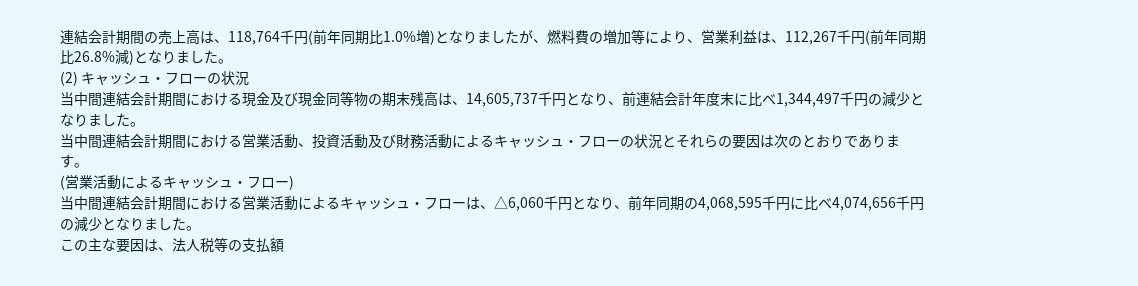連結会計期間の売上高は、118,764千円(前年同期比1.0%増)となりましたが、燃料費の増加等により、営業利益は、112,267千円(前年同期比26.8%減)となりました。
(2) キャッシュ・フローの状況
当中間連結会計期間における現金及び現金同等物の期末残高は、14,605,737千円となり、前連結会計年度末に比べ1,344,497千円の減少となりました。
当中間連結会計期間における営業活動、投資活動及び財務活動によるキャッシュ・フローの状況とそれらの要因は次のとおりであります。
(営業活動によるキャッシュ・フロー)
当中間連結会計期間における営業活動によるキャッシュ・フローは、△6,060千円となり、前年同期の4,068,595千円に比べ4,074,656千円の減少となりました。
この主な要因は、法人税等の支払額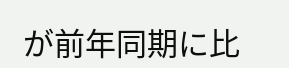が前年同期に比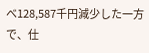べ128,587千円減少した一方で、仕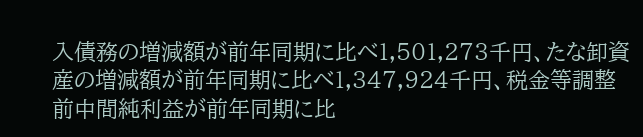入債務の増減額が前年同期に比べ1,501,273千円、たな卸資産の増減額が前年同期に比べ1,347,924千円、税金等調整前中間純利益が前年同期に比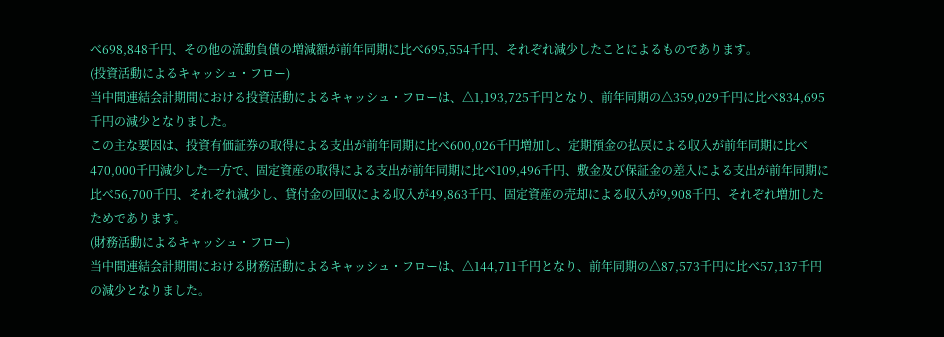べ698,848千円、その他の流動負債の増減額が前年同期に比べ695,554千円、それぞれ減少したことによるものであります。
(投資活動によるキャッシュ・フロー)
当中間連結会計期間における投資活動によるキャッシュ・フローは、△1,193,725千円となり、前年同期の△359,029千円に比べ834,695千円の減少となりました。
この主な要因は、投資有価証券の取得による支出が前年同期に比べ600,026千円増加し、定期預金の払戻による収入が前年同期に比べ470,000千円減少した一方で、固定資産の取得による支出が前年同期に比べ109,496千円、敷金及び保証金の差入による支出が前年同期に比べ56,700千円、それぞれ減少し、貸付金の回収による収入が49,863千円、固定資産の売却による収入が9,908千円、それぞれ増加したためであります。
(財務活動によるキャッシュ・フロー)
当中間連結会計期間における財務活動によるキャッシュ・フローは、△144,711千円となり、前年同期の△87,573千円に比べ57,137千円の減少となりました。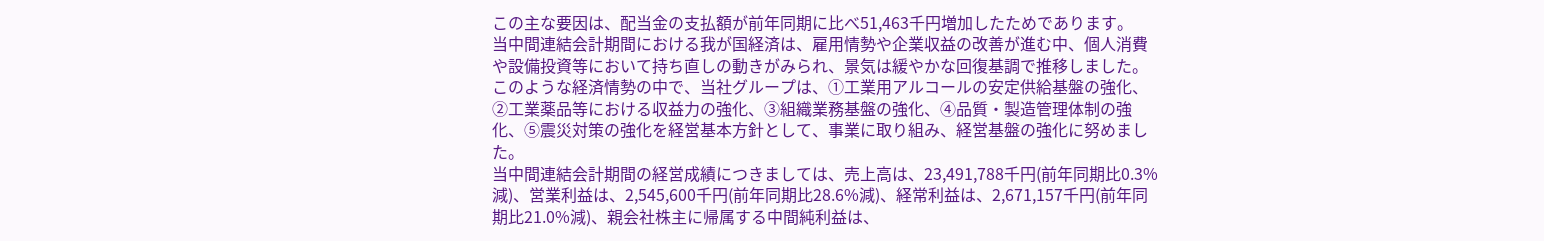この主な要因は、配当金の支払額が前年同期に比べ51,463千円増加したためであります。
当中間連結会計期間における我が国経済は、雇用情勢や企業収益の改善が進む中、個人消費や設備投資等において持ち直しの動きがみられ、景気は緩やかな回復基調で推移しました。
このような経済情勢の中で、当社グループは、①工業用アルコールの安定供給基盤の強化、②工業薬品等における収益力の強化、③組織業務基盤の強化、④品質・製造管理体制の強化、⑤震災対策の強化を経営基本方針として、事業に取り組み、経営基盤の強化に努めました。
当中間連結会計期間の経営成績につきましては、売上高は、23,491,788千円(前年同期比0.3%減)、営業利益は、2,545,600千円(前年同期比28.6%減)、経常利益は、2,671,157千円(前年同期比21.0%減)、親会社株主に帰属する中間純利益は、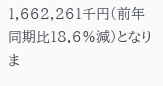1,662,261千円(前年同期比18.6%減)となりま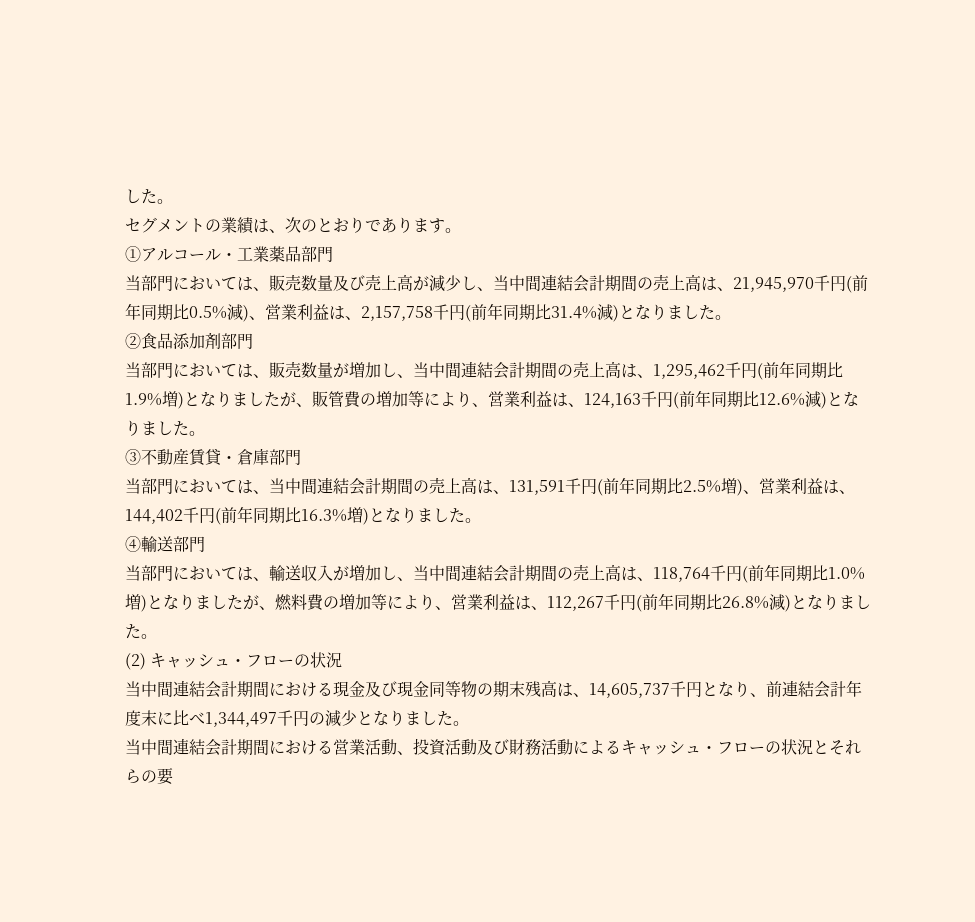した。
セグメントの業績は、次のとおりであります。
①アルコール・工業薬品部門
当部門においては、販売数量及び売上高が減少し、当中間連結会計期間の売上高は、21,945,970千円(前年同期比0.5%減)、営業利益は、2,157,758千円(前年同期比31.4%減)となりました。
②食品添加剤部門
当部門においては、販売数量が増加し、当中間連結会計期間の売上高は、1,295,462千円(前年同期比1.9%増)となりましたが、販管費の増加等により、営業利益は、124,163千円(前年同期比12.6%減)となりました。
③不動産賃貸・倉庫部門
当部門においては、当中間連結会計期間の売上高は、131,591千円(前年同期比2.5%増)、営業利益は、144,402千円(前年同期比16.3%増)となりました。
④輸送部門
当部門においては、輸送収入が増加し、当中間連結会計期間の売上高は、118,764千円(前年同期比1.0%増)となりましたが、燃料費の増加等により、営業利益は、112,267千円(前年同期比26.8%減)となりました。
(2) キャッシュ・フローの状況
当中間連結会計期間における現金及び現金同等物の期末残高は、14,605,737千円となり、前連結会計年度末に比べ1,344,497千円の減少となりました。
当中間連結会計期間における営業活動、投資活動及び財務活動によるキャッシュ・フローの状況とそれらの要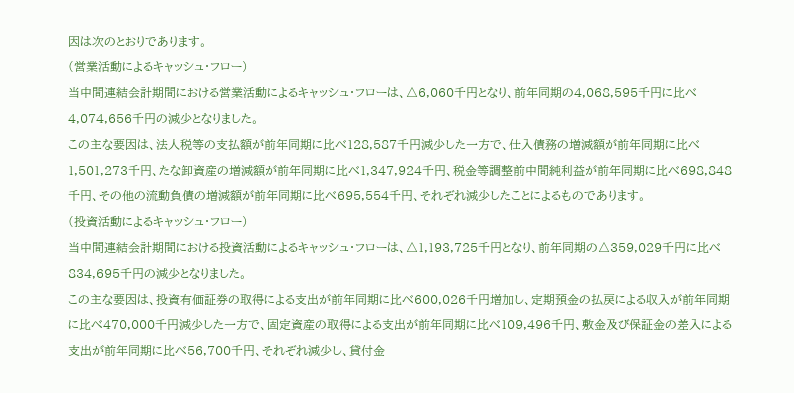因は次のとおりであります。
(営業活動によるキャッシュ・フロー)
当中間連結会計期間における営業活動によるキャッシュ・フローは、△6,060千円となり、前年同期の4,068,595千円に比べ4,074,656千円の減少となりました。
この主な要因は、法人税等の支払額が前年同期に比べ128,587千円減少した一方で、仕入債務の増減額が前年同期に比べ1,501,273千円、たな卸資産の増減額が前年同期に比べ1,347,924千円、税金等調整前中間純利益が前年同期に比べ698,848千円、その他の流動負債の増減額が前年同期に比べ695,554千円、それぞれ減少したことによるものであります。
(投資活動によるキャッシュ・フロー)
当中間連結会計期間における投資活動によるキャッシュ・フローは、△1,193,725千円となり、前年同期の△359,029千円に比べ834,695千円の減少となりました。
この主な要因は、投資有価証券の取得による支出が前年同期に比べ600,026千円増加し、定期預金の払戻による収入が前年同期に比べ470,000千円減少した一方で、固定資産の取得による支出が前年同期に比べ109,496千円、敷金及び保証金の差入による支出が前年同期に比べ56,700千円、それぞれ減少し、貸付金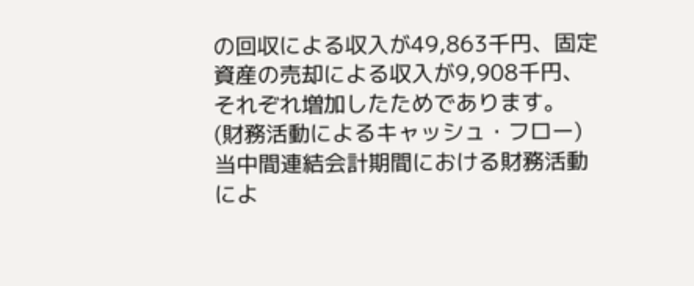の回収による収入が49,863千円、固定資産の売却による収入が9,908千円、それぞれ増加したためであります。
(財務活動によるキャッシュ・フロー)
当中間連結会計期間における財務活動によ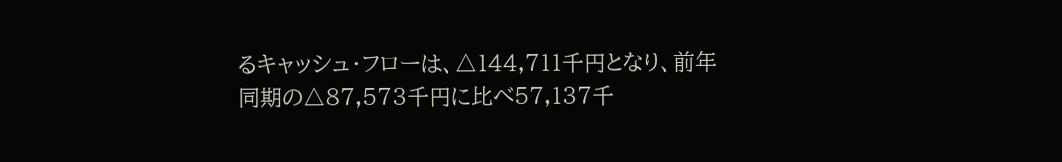るキャッシュ・フローは、△144,711千円となり、前年同期の△87,573千円に比べ57,137千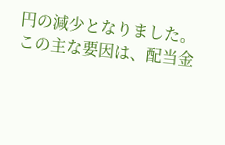円の減少となりました。
この主な要因は、配当金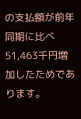の支払額が前年同期に比べ51,463千円増加したためであります。